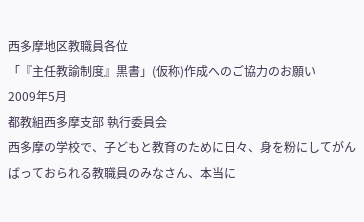西多摩地区教職員各位
「『主任教諭制度』黒書」(仮称)作成へのご協力のお願い
2009年5月
都教組西多摩支部 執行委員会
西多摩の学校で、子どもと教育のために日々、身を粉にしてがんばっておられる教職員のみなさん、本当に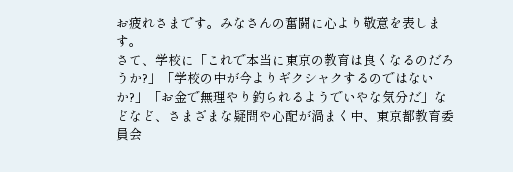お疲れさまです。みなさんの奮闘に心より敬意を表します。
さて、学校に「これで本当に東京の教育は良くなるのだろうか?」「学校の中が今よりギクシャクするのではないか?」「お金で無理やり釣られるようでいやな気分だ」などなど、さまざまな疑問や心配が渦まく中、東京都教育委員会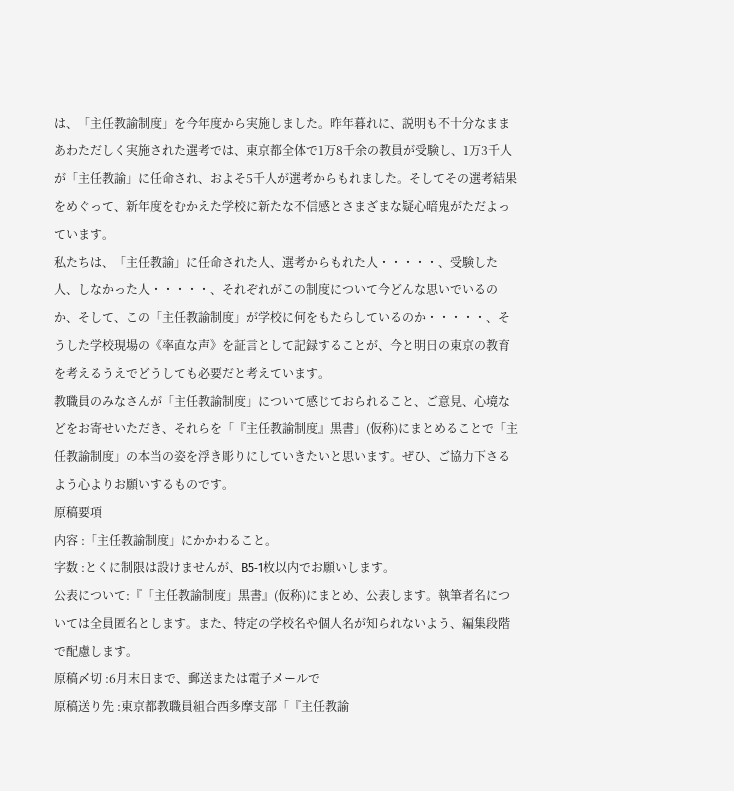は、「主任教諭制度」を今年度から実施しました。昨年暮れに、説明も不十分なままあわただしく実施された選考では、東京都全体で1万8千余の教員が受験し、1万3千人が「主任教諭」に任命され、およそ5千人が選考からもれました。そしてその選考結果をめぐって、新年度をむかえた学校に新たな不信感とさまざまな疑心暗鬼がただよっています。
私たちは、「主任教諭」に任命された人、選考からもれた人・・・・・、受験した人、しなかった人・・・・・、それぞれがこの制度について今どんな思いでいるのか、そして、この「主任教諭制度」が学校に何をもたらしているのか・・・・・、そうした学校現場の《率直な声》を証言として記録することが、今と明日の東京の教育を考えるうえでどうしても必要だと考えています。
教職員のみなさんが「主任教諭制度」について感じておられること、ご意見、心境などをお寄せいただき、それらを「『主任教諭制度』黒書」(仮称)にまとめることで「主任教諭制度」の本当の姿を浮き彫りにしていきたいと思います。ぜひ、ご協力下さるよう心よりお願いするものです。
原稿要項
内容 :「主任教諭制度」にかかわること。
字数 :とくに制限は設けませんが、B5‐1枚以内でお願いします。
公表について:『「主任教諭制度」黒書』(仮称)にまとめ、公表します。執筆者名については全員匿名とします。また、特定の学校名や個人名が知られないよう、編集段階で配慮します。
原稿〆切 :6月末日まで、郵送または電子メールで
原稿送り先 :東京都教職員組合西多摩支部「『主任教諭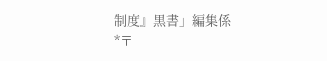制度』黒書」編集係
*〒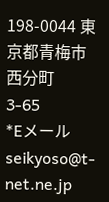198-0044 東京都青梅市西分町3‐65
*Eメール seikyoso@t-net.ne.jp